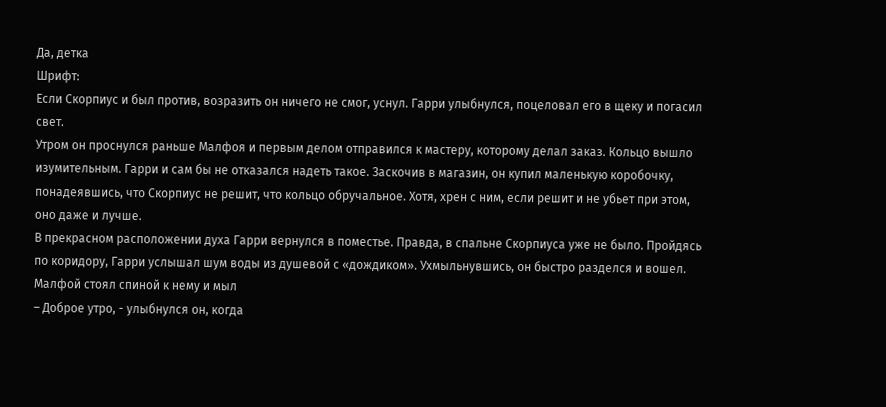Да, детка
Шрифт:
Если Скорпиус и был против, возразить он ничего не смог, уснул. Гарри улыбнулся, поцеловал его в щеку и погасил свет.
Утром он проснулся раньше Малфоя и первым делом отправился к мастеру, которому делал заказ. Кольцо вышло изумительным. Гарри и сам бы не отказался надеть такое. Заскочив в магазин, он купил маленькую коробочку, понадеявшись, что Скорпиус не решит, что кольцо обручальное. Хотя, хрен с ним, если решит и не убьет при этом, оно даже и лучше.
В прекрасном расположении духа Гарри вернулся в поместье. Правда, в спальне Скорпиуса уже не было. Пройдясь по коридору, Гарри услышал шум воды из душевой с «дождиком». Ухмыльнувшись, он быстро разделся и вошел. Малфой стоял спиной к нему и мыл
– Доброе утро, - улыбнулся он, когда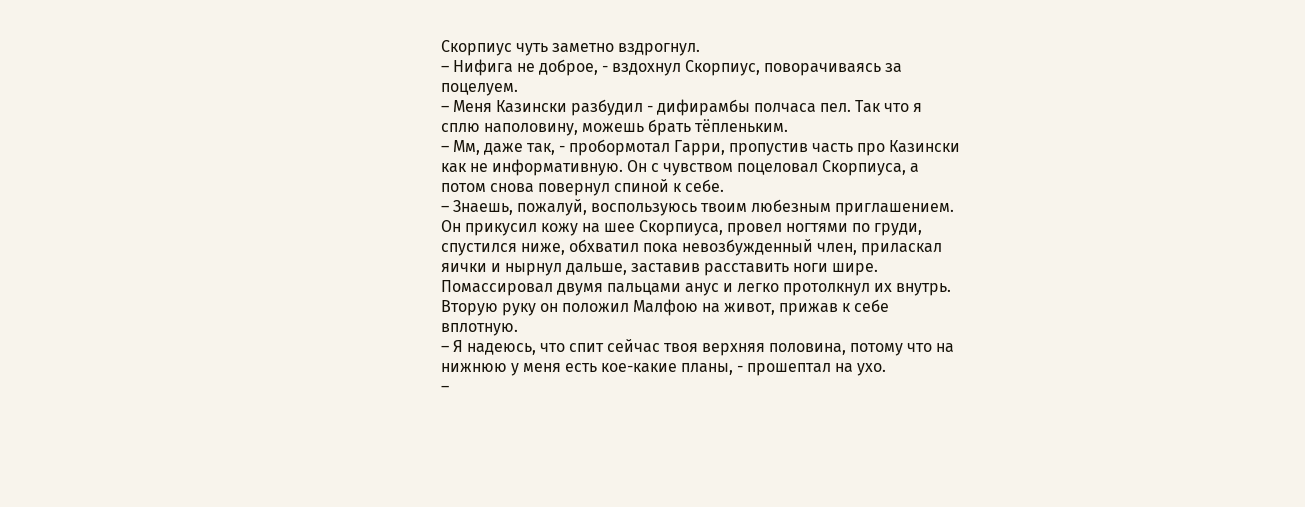Скорпиус чуть заметно вздрогнул.
– Нифига не доброе, - вздохнул Скорпиус, поворачиваясь за поцелуем.
– Меня Казински разбудил - дифирамбы полчаса пел. Так что я сплю наполовину, можешь брать тёпленьким.
– Мм, даже так, - пробормотал Гарри, пропустив часть про Казински как не информативную. Он с чувством поцеловал Скорпиуса, а потом снова повернул спиной к себе.
– Знаешь, пожалуй, воспользуюсь твоим любезным приглашением.
Он прикусил кожу на шее Скорпиуса, провел ногтями по груди, спустился ниже, обхватил пока невозбужденный член, приласкал яички и нырнул дальше, заставив расставить ноги шире. Помассировал двумя пальцами анус и легко протолкнул их внутрь. Вторую руку он положил Малфою на живот, прижав к себе вплотную.
– Я надеюсь, что спит сейчас твоя верхняя половина, потому что на нижнюю у меня есть кое-какие планы, - прошептал на ухо.
–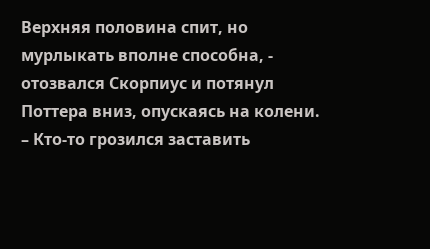Верхняя половина спит, но мурлыкать вполне способна, - отозвался Скорпиус и потянул Поттера вниз, опускаясь на колени.
– Кто-то грозился заставить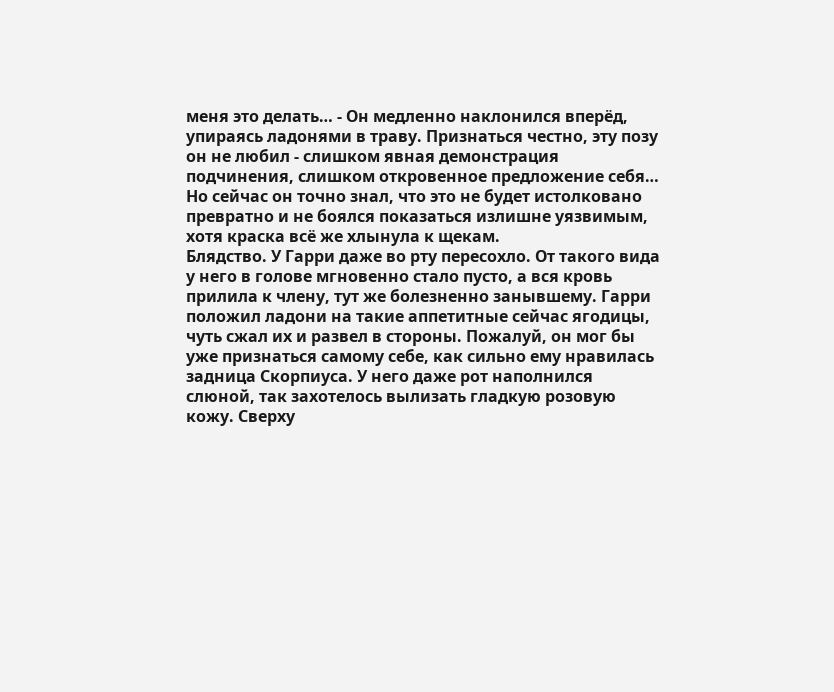меня это делать… - Он медленно наклонился вперёд, упираясь ладонями в траву. Признаться честно, эту позу он не любил - слишком явная демонстрация подчинения, слишком откровенное предложение себя… Но сейчас он точно знал, что это не будет истолковано превратно и не боялся показаться излишне уязвимым, хотя краска всё же хлынула к щекам.
Блядство. У Гарри даже во рту пересохло. От такого вида у него в голове мгновенно стало пусто, а вся кровь прилила к члену, тут же болезненно занывшему. Гарри положил ладони на такие аппетитные сейчас ягодицы, чуть сжал их и развел в стороны. Пожалуй, он мог бы уже признаться самому себе, как сильно ему нравилась задница Скорпиуса. У него даже рот наполнился слюной, так захотелось вылизать гладкую розовую кожу. Сверху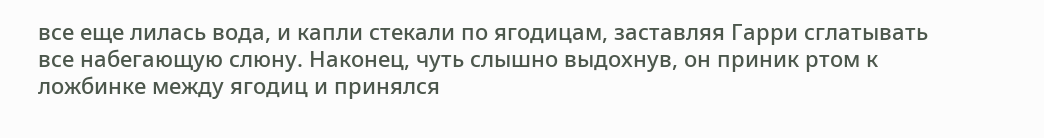все еще лилась вода, и капли стекали по ягодицам, заставляя Гарри сглатывать все набегающую слюну. Наконец, чуть слышно выдохнув, он приник ртом к ложбинке между ягодиц и принялся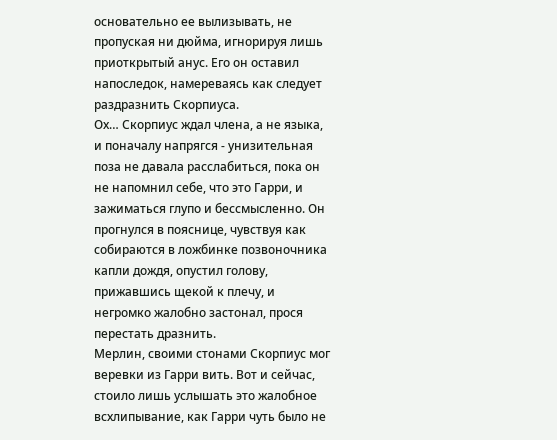основательно ее вылизывать, не пропуская ни дюйма, игнорируя лишь приоткрытый анус. Его он оставил напоследок, намереваясь как следует раздразнить Скорпиуса.
Ох… Скорпиус ждал члена, а не языка, и поначалу напрягся - унизительная поза не давала расслабиться, пока он не напомнил себе, что это Гарри, и зажиматься глупо и бессмысленно. Он прогнулся в пояснице, чувствуя как собираются в ложбинке позвоночника капли дождя, опустил голову, прижавшись щекой к плечу, и негромко жалобно застонал, прося перестать дразнить.
Мерлин, своими стонами Скорпиус мог веревки из Гарри вить. Вот и сейчас, стоило лишь услышать это жалобное всхлипывание, как Гарри чуть было не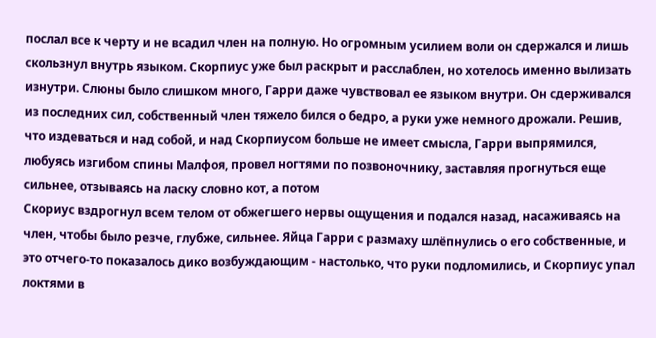послал все к черту и не всадил член на полную. Но огромным усилием воли он сдержался и лишь скользнул внутрь языком. Скорпиус уже был раскрыт и расслаблен, но хотелось именно вылизать изнутри. Слюны было слишком много, Гарри даже чувствовал ее языком внутри. Он сдерживался из последних сил, собственный член тяжело бился о бедро, а руки уже немного дрожали. Решив, что издеваться и над собой, и над Скорпиусом больше не имеет смысла, Гарри выпрямился, любуясь изгибом спины Малфоя, провел ногтями по позвоночнику, заставляя прогнуться еще сильнее, отзываясь на ласку словно кот, а потом
Скориус вздрогнул всем телом от обжегшего нервы ощущения и подался назад, насаживаясь на член, чтобы было резче, глубже, сильнее. Яйца Гарри с размаху шлёпнулись о его собственные, и это отчего-то показалось дико возбуждающим - настолько, что руки подломились, и Скорпиус упал локтями в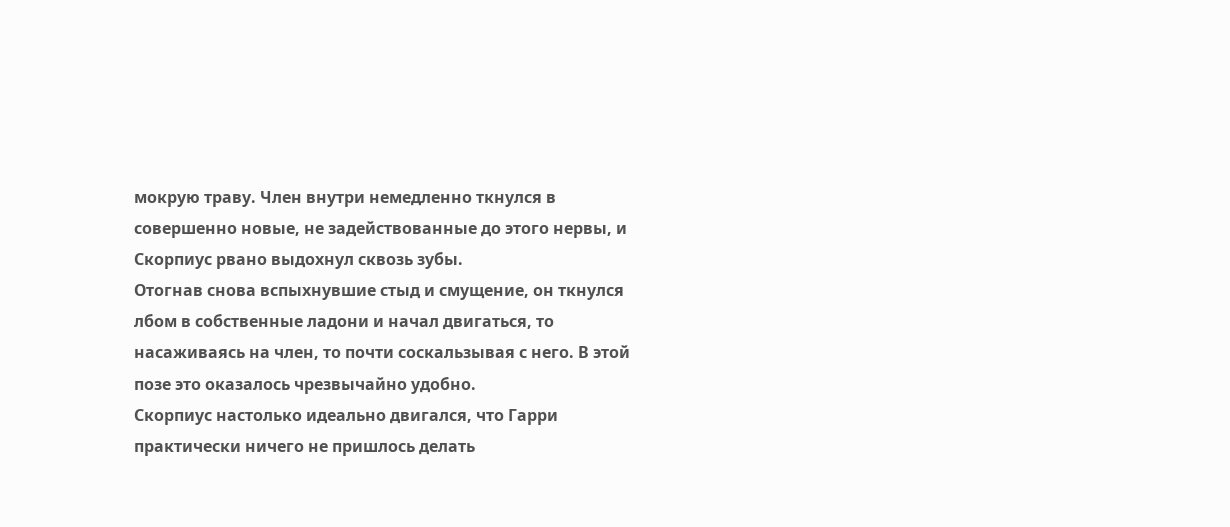мокрую траву. Член внутри немедленно ткнулся в совершенно новые, не задействованные до этого нервы, и Скорпиус рвано выдохнул сквозь зубы.
Отогнав снова вспыхнувшие стыд и смущение, он ткнулся лбом в собственные ладони и начал двигаться, то насаживаясь на член, то почти соскальзывая с него. В этой позе это оказалось чрезвычайно удобно.
Скорпиус настолько идеально двигался, что Гарри практически ничего не пришлось делать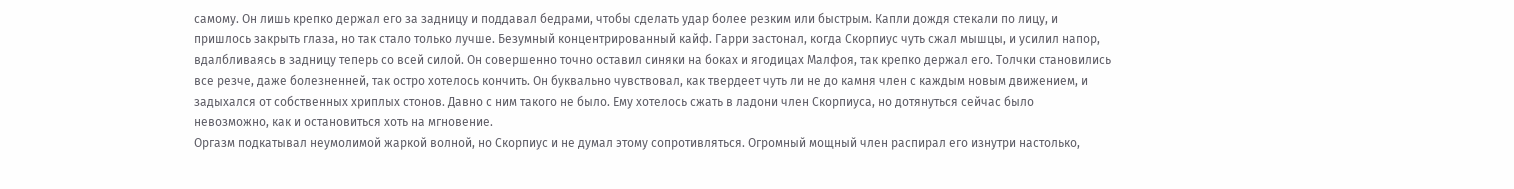самому. Он лишь крепко держал его за задницу и поддавал бедрами, чтобы сделать удар более резким или быстрым. Капли дождя стекали по лицу, и пришлось закрыть глаза, но так стало только лучше. Безумный концентрированный кайф. Гарри застонал, когда Скорпиус чуть сжал мышцы, и усилил напор, вдалбливаясь в задницу теперь со всей силой. Он совершенно точно оставил синяки на боках и ягодицах Малфоя, так крепко держал его. Толчки становились все резче, даже болезненней, так остро хотелось кончить. Он буквально чувствовал, как твердеет чуть ли не до камня член с каждым новым движением, и задыхался от собственных хриплых стонов. Давно с ним такого не было. Ему хотелось сжать в ладони член Скорпиуса, но дотянуться сейчас было невозможно, как и остановиться хоть на мгновение.
Оргазм подкатывал неумолимой жаркой волной, но Скорпиус и не думал этому сопротивляться. Огромный мощный член распирал его изнутри настолько,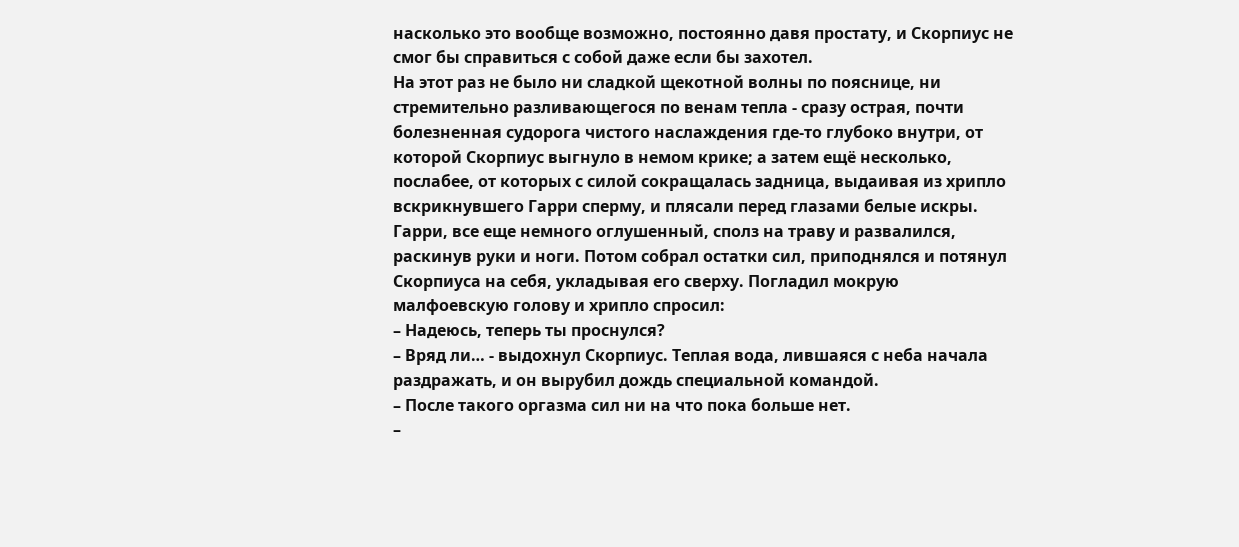насколько это вообще возможно, постоянно давя простату, и Скорпиус не смог бы справиться с собой даже если бы захотел.
На этот раз не было ни сладкой щекотной волны по пояснице, ни стремительно разливающегося по венам тепла - сразу острая, почти болезненная судорога чистого наслаждения где-то глубоко внутри, от которой Скорпиус выгнуло в немом крике; а затем ещё несколько, послабее, от которых с силой сокращалась задница, выдаивая из хрипло вскрикнувшего Гарри сперму, и плясали перед глазами белые искры.
Гарри, все еще немного оглушенный, сполз на траву и развалился, раскинув руки и ноги. Потом собрал остатки сил, приподнялся и потянул Скорпиуса на себя, укладывая его сверху. Погладил мокрую малфоевскую голову и хрипло спросил:
– Надеюсь, теперь ты проснулся?
– Вряд ли… - выдохнул Скорпиус. Теплая вода, лившаяся с неба начала раздражать, и он вырубил дождь специальной командой.
– После такого оргазма сил ни на что пока больше нет.
–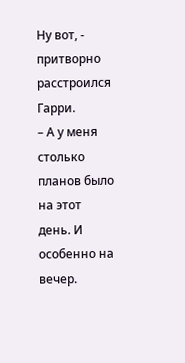Ну вот, - притворно расстроился Гарри.
– А у меня столько планов было на этот день. И особенно на вечер.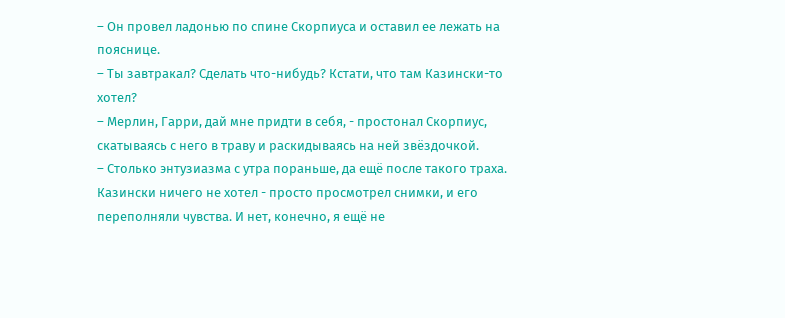– Он провел ладонью по спине Скорпиуса и оставил ее лежать на пояснице.
– Ты завтракал? Сделать что-нибудь? Кстати, что там Казински-то хотел?
– Мерлин, Гарри, дай мне придти в себя, - простонал Скорпиус, скатываясь с него в траву и раскидываясь на ней звёздочкой.
– Столько энтузиазма с утра пораньше, да ещё после такого траха. Казински ничего не хотел - просто просмотрел снимки, и его переполняли чувства. И нет, конечно, я ещё не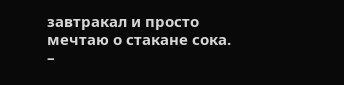завтракал и просто мечтаю о стакане сока.
–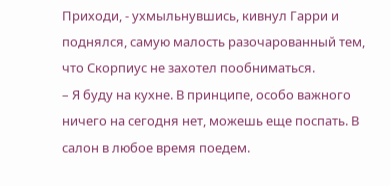Приходи, - ухмыльнувшись, кивнул Гарри и поднялся, самую малость разочарованный тем, что Скорпиус не захотел пообниматься.
– Я буду на кухне. В принципе, особо важного ничего на сегодня нет, можешь еще поспать. В салон в любое время поедем.